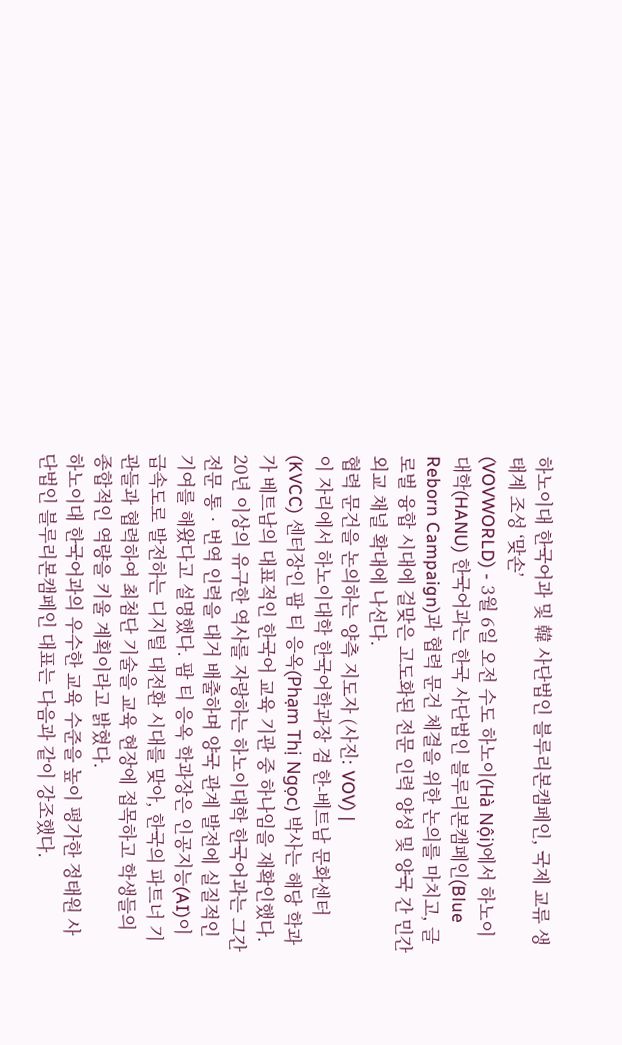하노이대 한국어과 및 韓 사단법인 블루리본캠페인, 국제 교류 생태계 조성 ‘맞손’
(VOVWORLD) - 3월 6일 오전 수도 하노이(Hà Nội)에서 하노이대학(HANU) 한국어과는 한국 사단법인 블루리본캠페인(Blue Reborn Campaign)과 협력 문건 체결을 위한 논의를 마치고, 글로벌 융합 시대에 걸맞은 고도화된 전문 인력 양성 및 양국 간 민간 외교 채널 확대에 나선다.
협력 문건을 논의하는 양측 지도자 (사진: VOV) |
이 자리에서 하노이대학 한국어학과장 겸 한-베트남 문화센터(KVCC) 센터장인 팜 티 응옥(Phạm Thị Ngọc) 박사는 해당 학과가 베트남의 대표적인 한국어 교육 기관 중 하나임을 재확인했다. 20년 이상의 유구한 역사를 자랑하는 하노이대학 한국어과는 그간 전문 통‧번역 인력을 대거 배출하며 양국 관계 발전에 실질적인 기여를 해왔다고 설명했다. 팜 티 응옥 학과장은 인공지능(AI)이 급속도로 발전하는 디지털 대전환 시대를 맞아, 한국의 파트너 기관들과 협력하여 최첨단 기술을 교육 현장에 접목하고 학생들의 종합적인 역량을 키울 계획이라고 밝혔다.
하노이대 한국어과의 우수한 교육 수준을 높이 평가한 정태원 사단법인 블루리본캠페인 대표는 다음과 같이 강조했다.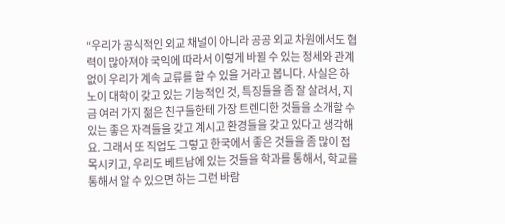“우리가 공식적인 외교 채널이 아니라 공공 외교 차원에서도 협력이 많아져야 국익에 따라서 이렇게 바뀔 수 있는 정세와 관계없이 우리가 계속 교류를 할 수 있을 거라고 봅니다. 사실은 하노이 대학이 갖고 있는 기능적인 것, 특징들을 좀 잘 살려서, 지금 여러 가지 젊은 친구들한테 가장 트렌디한 것들을 소개할 수 있는 좋은 자격들을 갖고 계시고 환경들을 갖고 있다고 생각해요. 그래서 또 직업도 그렇고 한국에서 좋은 것들을 좀 많이 접목시키고, 우리도 베트남에 있는 것들을 학과를 통해서, 학교를 통해서 알 수 있으면 하는 그런 바람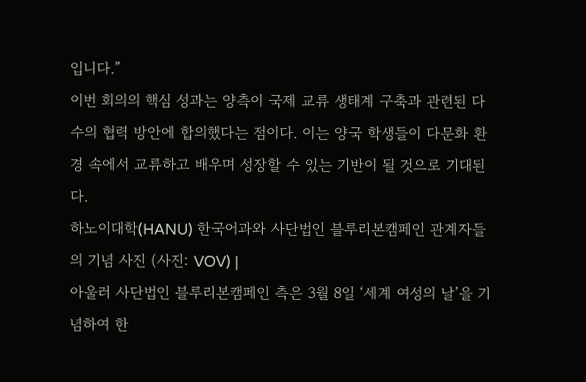입니다.”
이번 회의의 핵심 성과는 양측이 국제 교류 생태계 구축과 관련된 다수의 협력 방안에 합의했다는 점이다. 이는 양국 학생들이 다문화 환경 속에서 교류하고 배우며 성장할 수 있는 기반이 될 것으로 기대된다.
하노이대학(HANU) 한국어과와 사단법인 블루리본캠페인 관계자들의 기념 사진 (사진: VOV) |
아울러 사단법인 블루리본캠페인 측은 3월 8일 ‘세계 여성의 날’을 기념하여 한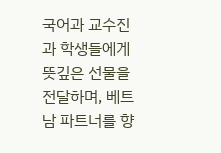국어과 교수진과 학생들에게 뜻깊은 선물을 전달하며, 베트남 파트너를 향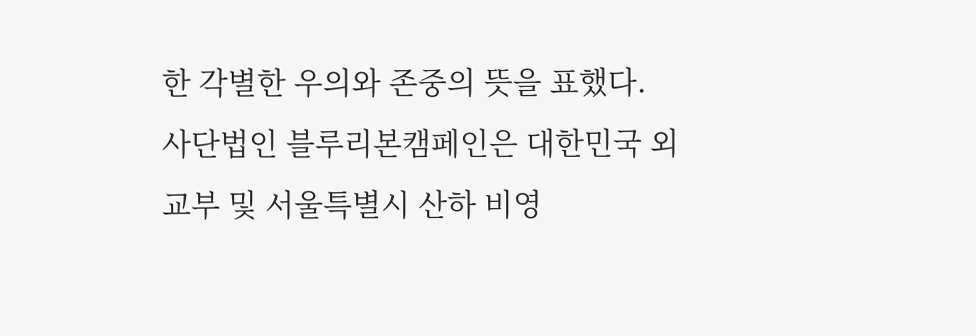한 각별한 우의와 존중의 뜻을 표했다.
사단법인 블루리본캠페인은 대한민국 외교부 및 서울특별시 산하 비영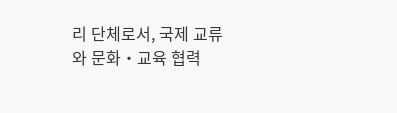리 단체로서, 국제 교류와 문화‧교육 협력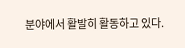분야에서 활발히 활동하고 있다.